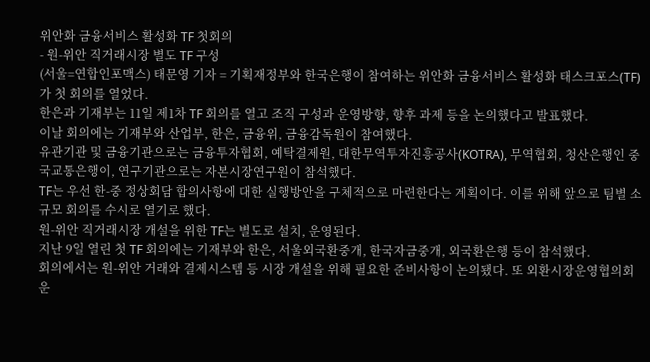위안화 금융서비스 활성화 TF 첫회의
- 원-위안 직거래시장 별도 TF 구성
(서울=연합인포맥스) 태문영 기자 = 기획재정부와 한국은행이 참여하는 위안화 금융서비스 활성화 태스크포스(TF)가 첫 회의를 열었다.
한은과 기재부는 11일 제1차 TF 회의를 열고 조직 구성과 운영방향, 향후 과제 등을 논의했다고 발표했다.
이날 회의에는 기재부와 산업부, 한은, 금융위, 금융감독원이 참여했다.
유관기관 및 금융기관으로는 금융투자협회, 예탁결제원, 대한무역투자진흥공사(KOTRA), 무역협회, 청산은행인 중국교통은행이, 연구기관으로는 자본시장연구원이 참석했다.
TF는 우선 한-중 정상회담 합의사항에 대한 실행방안을 구체적으로 마련한다는 계획이다. 이를 위해 앞으로 팀별 소규모 회의를 수시로 열기로 했다.
원-위안 직거래시장 개설을 위한 TF는 별도로 설치, 운영된다.
지난 9일 열린 첫 TF 회의에는 기재부와 한은, 서울외국환중개, 한국자금중개, 외국환은행 등이 참석했다.
회의에서는 원-위안 거래와 결제시스템 등 시장 개설을 위해 필요한 준비사항이 논의됐다. 또 외환시장운영협의회 운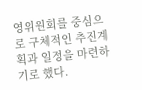영위원회를 중심으로 구체적인 추진계획과 일정을 마련하기로 했다.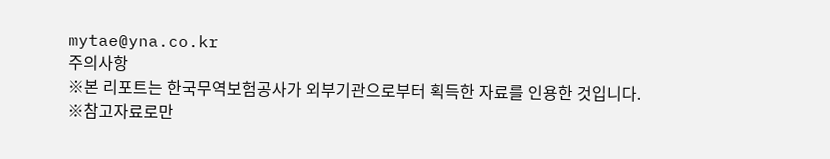mytae@yna.co.kr
주의사항
※본 리포트는 한국무역보험공사가 외부기관으로부터 획득한 자료를 인용한 것입니다.
※참고자료로만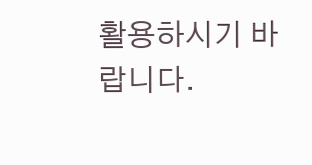활용하시기 바랍니다.